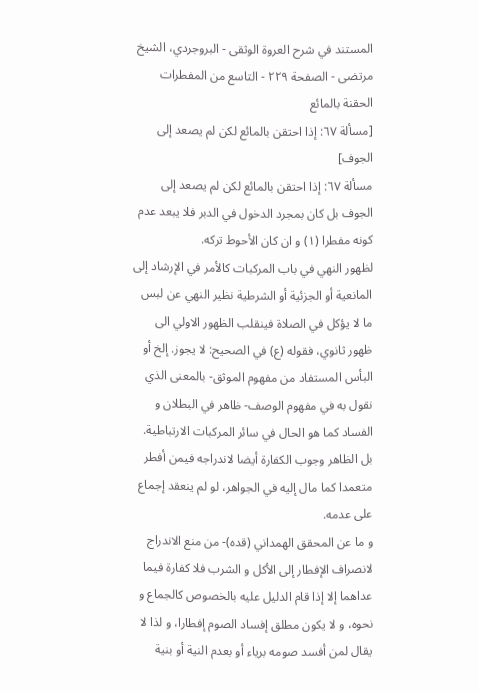المستند في شرح العروة الوثقى - البروجردي، الشيخ مرتضى - الصفحة ٢٢٩ - التاسع من المفطرات الحقنة بالمائع
[مسألة ٦٧: إذا احتقن بالمائع لكن لم يصعد إلى الجوف]
مسألة ٦٧: إذا احتقن بالمائع لكن لم يصعد إلى الجوف بل كان بمجرد الدخول في الدبر فلا يبعد عدم كونه مفطرا (١) و ان كان الأحوط تركه.
لظهور النهي في باب المركبات كالأمر في الإرشاد إلى المانعية أو الجزئية أو الشرطية نظير النهي عن لبس ما لا يؤكل في الصلاة فينقلب الظهور الاولي الى ظهور ثانوي، فقوله (ع) في الصحيح: لا يجوز. إلخ أو البأس المستفاد من مفهوم الموثق- بالمعنى الذي نقول به في مفهوم الوصف- ظاهر في البطلان و الفساد كما هو الحال في سائر المركبات الارتباطية.
بل الظاهر وجوب الكفارة أيضا لاندراجه فيمن أفطر متعمدا كما مال إليه في الجواهر، لو لم ينعقد إجماع على عدمه.
و ما عن المحقق الهمداني (قده)- من منع الاندراج لانصراف الإفطار إلى الأكل و الشرب فلا كفارة فيما عداهما إلا إذا قام الدليل عليه بالخصوص كالجماع و نحوه، و لا يكون مطلق إفساد الصوم إفطارا، و لذا لا يقال لمن أفسد صومه برياء أو بعدم النية أو بنية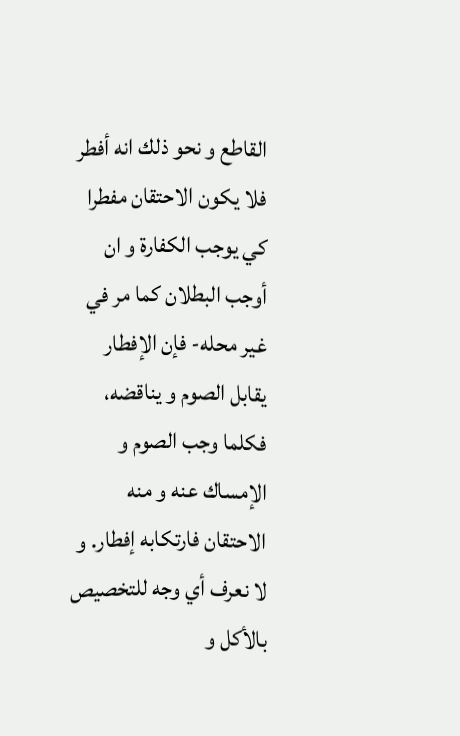القاطع و نحو ذلك انه أفطر فلا يكون الاحتقان مفطرا كي يوجب الكفارة و ان أوجب البطلان كما مر في غير محله- فإن الإفطار يقابل الصوم و يناقضه، فكلما وجب الصوم و الإمساك عنه و منه الاحتقان فارتكابه إفطار. و لا نعرف أي وجه للتخصيص بالأكل و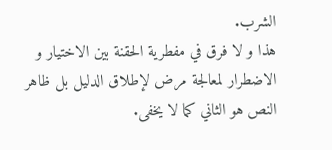الشرب.
هذا و لا فرق في مفطرية الحقنة بين الاختيار و الاضطرار لمعالجة مرض لإطلاق الدليل بل ظاهر النص هو الثاني كما لا يخفى.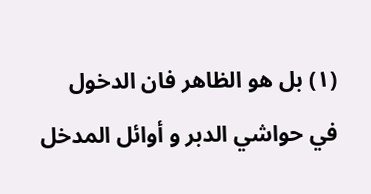(١) بل هو الظاهر فان الدخول في حواشي الدبر و أوائل المدخل